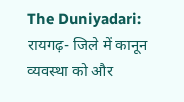The Duniyadari: रायगढ़- जिले में कानून व्यवस्था को और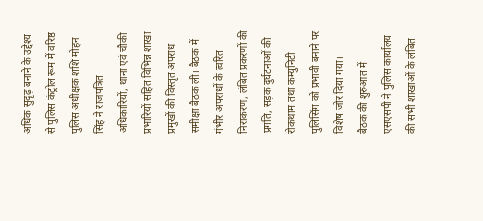अधिक सुदृढ़ बनाने के उद्देश्य से पुलिस कंट्रोल रूम में वरिष्ठ पुलिस अधीक्षक शशि मोहन सिंह ने राजपत्रित अधिकारियों, थाना एवं चौकी प्रभारियों सहित विभिन्न शाखा प्रमुखों की विस्तृत अपराध समीक्षा बैठक ली। बैठक में गंभीर अपराधों के त्वरित निराकरण, लंबित प्रकरणों की प्रगति, सड़क दुर्घटनाओं की रोकथाम तथा कम्युनिटी पुलिसिंग को प्रभावी बनाने पर विशेष जोर दिया गया।
बैठक की शुरुआत में एसएसपी ने पुलिस कार्यालय की सभी शाखाओं के लंबित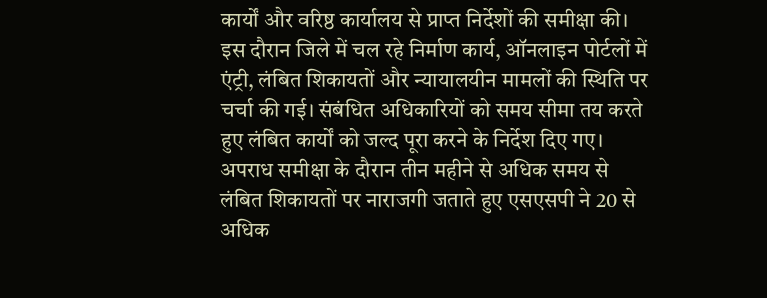कार्यों और वरिष्ठ कार्यालय से प्राप्त निर्देशों की समीक्षा की। इस दौरान जिले में चल रहे निर्माण कार्य, ऑनलाइन पोर्टलों में एंट्री, लंबित शिकायतों और न्यायालयीन मामलों की स्थिति पर चर्चा की गई। संबंधित अधिकारियों को समय सीमा तय करते हुए लंबित कार्यों को जल्द पूरा करने के निर्देश दिए गए।
अपराध समीक्षा के दौरान तीन महीने से अधिक समय से लंबित शिकायतों पर नाराजगी जताते हुए एसएसपी ने 20 से अधिक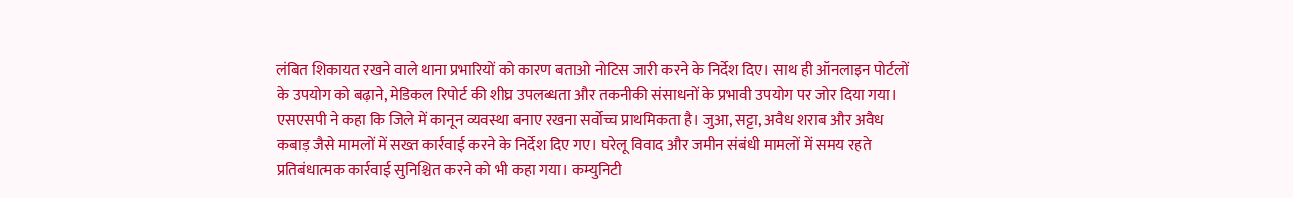लंबित शिकायत रखने वाले थाना प्रभारियों को कारण बताओ नोटिस जारी करने के निर्देश दिए। साथ ही ऑनलाइन पोर्टलों के उपयोग को बढ़ाने, मेडिकल रिपोर्ट की शीघ्र उपलब्धता और तकनीकी संसाधनों के प्रभावी उपयोग पर जोर दिया गया।
एसएसपी ने कहा कि जिले में कानून व्यवस्था बनाए रखना सर्वोच्च प्राथमिकता है। जुआ, सट्टा, अवैध शराब और अवैध कबाड़ जैसे मामलों में सख्त कार्रवाई करने के निर्देश दिए गए। घरेलू विवाद और जमीन संबंधी मामलों में समय रहते प्रतिबंधात्मक कार्रवाई सुनिश्चित करने को भी कहा गया। कम्युनिटी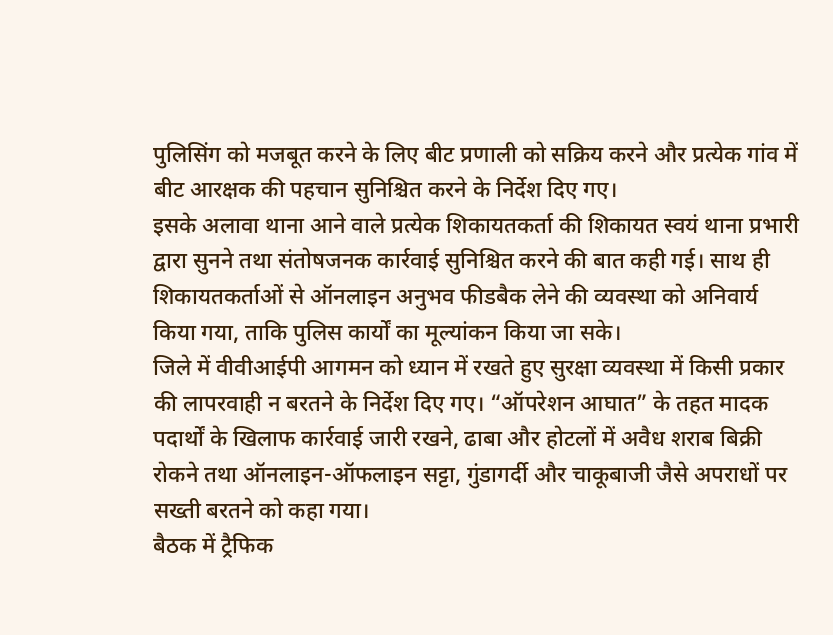पुलिसिंग को मजबूत करने के लिए बीट प्रणाली को सक्रिय करने और प्रत्येक गांव में बीट आरक्षक की पहचान सुनिश्चित करने के निर्देश दिए गए।
इसके अलावा थाना आने वाले प्रत्येक शिकायतकर्ता की शिकायत स्वयं थाना प्रभारी द्वारा सुनने तथा संतोषजनक कार्रवाई सुनिश्चित करने की बात कही गई। साथ ही शिकायतकर्ताओं से ऑनलाइन अनुभव फीडबैक लेने की व्यवस्था को अनिवार्य किया गया, ताकि पुलिस कार्यों का मूल्यांकन किया जा सके।
जिले में वीवीआईपी आगमन को ध्यान में रखते हुए सुरक्षा व्यवस्था में किसी प्रकार की लापरवाही न बरतने के निर्देश दिए गए। “ऑपरेशन आघात” के तहत मादक पदार्थों के खिलाफ कार्रवाई जारी रखने, ढाबा और होटलों में अवैध शराब बिक्री रोकने तथा ऑनलाइन-ऑफलाइन सट्टा, गुंडागर्दी और चाकूबाजी जैसे अपराधों पर सख्ती बरतने को कहा गया।
बैठक में ट्रैफिक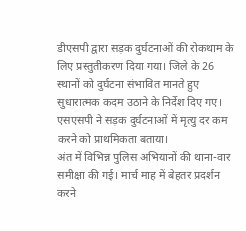डीएसपी द्वारा सड़क दुर्घटनाओं की रोकथाम के लिए प्रस्तुतीकरण दिया गया। जिले के 26 स्थानों को दुर्घटना संभावित मानते हुए सुधारात्मक कदम उठाने के निर्देश दिए गए। एसएसपी ने सड़क दुर्घटनाओं में मृत्यु दर कम करने को प्राथमिकता बताया।
अंत में विभिन्न पुलिस अभियानों की थाना-वार समीक्षा की गई। मार्च माह में बेहतर प्रदर्शन करने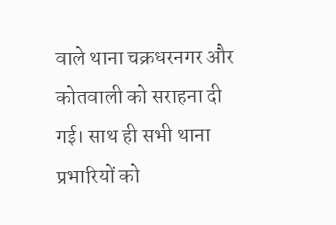वाले थाना चक्रधरनगर और कोतवाली को सराहना दी गई। साथ ही सभी थाना प्रभारियों को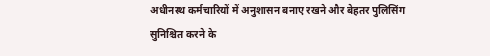अधीनस्थ कर्मचारियों में अनुशासन बनाए रखने और बेहतर पुलिसिंग सुनिश्चित करने के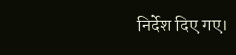निर्देश दिए गए।